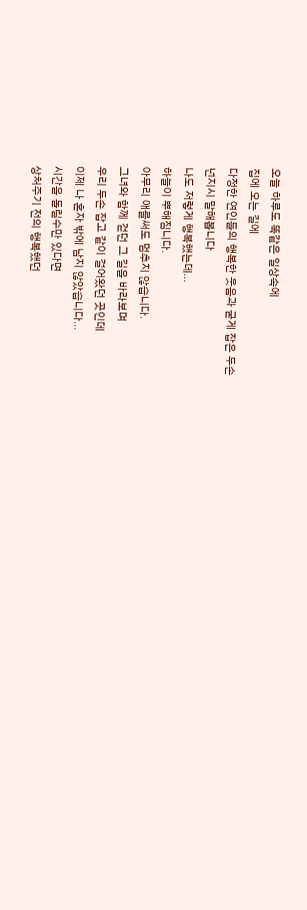오늘 하루도 똑같은 일상속에
집에 오는 길에
다정한 연인들의 행복한 웃음과 굳게 잡은 두손
넌지시 말해봅니다
나도 저렇게 행복했는데...
하늘이 뿌해짐니다.
아무리 애를써도 멈추지 않습니다.
그녀와 함께 걷던 그 길을 바라보며
우리 두손 잡고 같이 걸어왔던 곳인데
이제 나 혼자 밖에 남지 않았습니다...
시간을 돌릴수만 있다면
상처주기 전의 행복했던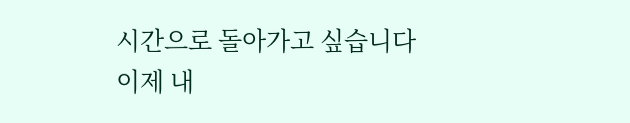시간으로 돌아가고 싶습니다
이제 내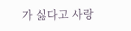가 싫다고 사랑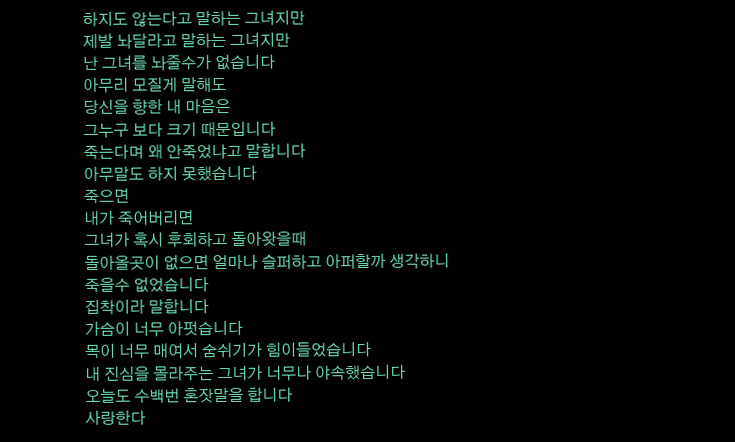하지도 않는다고 말하는 그녀지만
제발 놔달라고 말하는 그녀지만
난 그녀를 놔줄수가 없습니다
아무리 모질게 말해도
당신을 향한 내 마음은
그누구 보다 크기 때문입니다
죽는다며 왜 안죽었냐고 말합니다
아무말도 하지 못했습니다
죽으면
내가 죽어버리면
그녀가 혹시 후회하고 돌아왓을때
돌아올곳이 없으면 얼마나 슬퍼하고 아퍼할까 생각하니
죽을수 없었습니다
집착이라 말합니다
가슴이 너무 아펏습니다
목이 너무 매여서 숨쉬기가 힘이들었습니다
내 진심을 몰라주는 그녀가 너무나 야속했습니다
오늘도 수백번 혼잣말을 합니다
사랑한다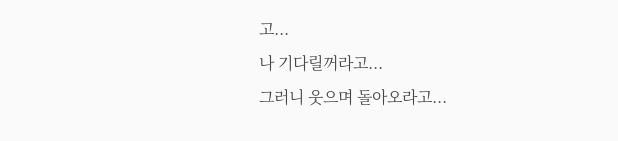고...
나 기다릴꺼라고...
그러니 웃으며 돌아오라고...